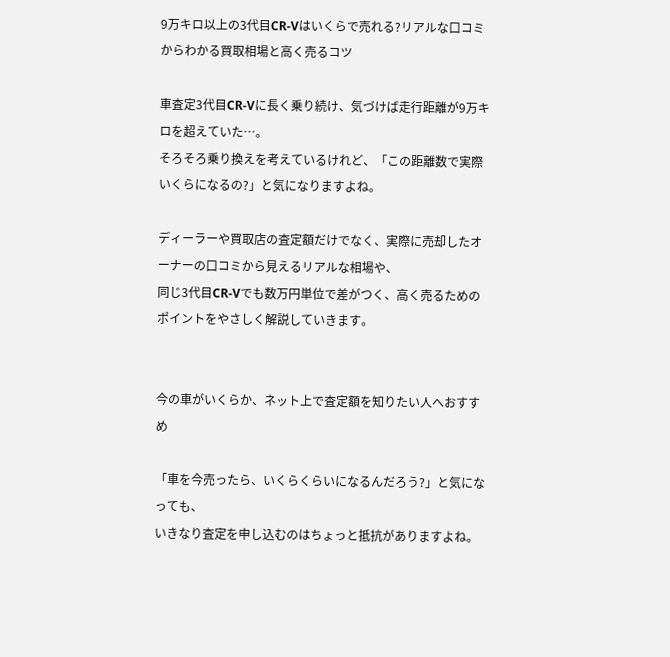9万キロ以上の3代目CR-Vはいくらで売れる?リアルな口コミからわかる買取相場と高く売るコツ

車査定3代目CR-Vに長く乗り続け、気づけば走行距離が9万キロを超えていた…。
そろそろ乗り換えを考えているけれど、「この距離数で実際いくらになるの?」と気になりますよね。

ディーラーや買取店の査定額だけでなく、実際に売却したオーナーの口コミから見えるリアルな相場や、
同じ3代目CR-Vでも数万円単位で差がつく、高く売るためのポイントをやさしく解説していきます。


今の車がいくらか、ネット上で査定額を知りたい人へおすすめ

「車を今売ったら、いくらくらいになるんだろう?」と気になっても、
いきなり査定を申し込むのはちょっと抵抗がありますよね。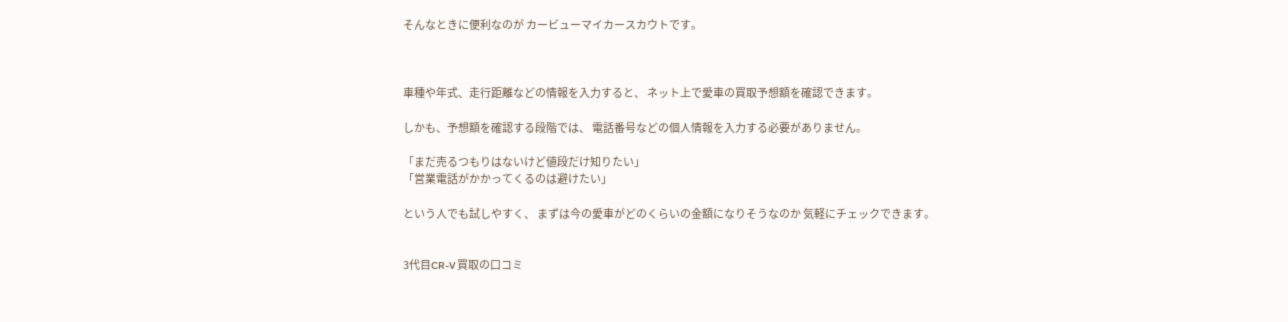そんなときに便利なのが カービューマイカースカウトです。



車種や年式、走行距離などの情報を入力すると、 ネット上で愛車の買取予想額を確認できます。

しかも、予想額を確認する段階では、 電話番号などの個人情報を入力する必要がありません。

「まだ売るつもりはないけど値段だけ知りたい」
「営業電話がかかってくるのは避けたい」

という人でも試しやすく、 まずは今の愛車がどのくらいの金額になりそうなのか 気軽にチェックできます。


3代目CR-V 買取の口コミ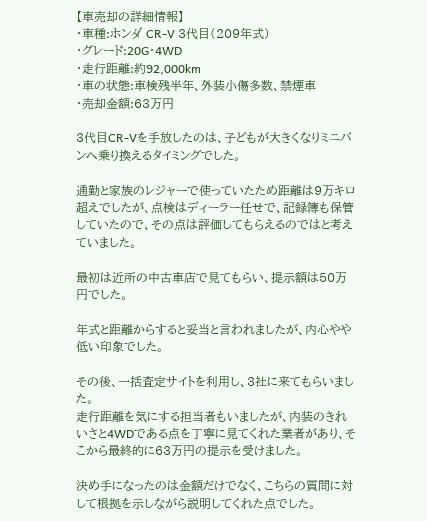【車売却の詳細情報】
・車種:ホンダ CR-V 3代目(209年式)
・グレード:20G・4WD
・走行距離:約92,000km
・車の状態:車検残半年、外装小傷多数、禁煙車
・売却金額:63万円

3代目CR-Vを手放したのは、子どもが大きくなりミニバンへ乗り換えるタイミングでした。

通勤と家族のレジャーで使っていたため距離は9万キロ超えでしたが、点検はディーラー任せで、記録簿も保管していたので、その点は評価してもらえるのではと考えていました。

最初は近所の中古車店で見てもらい、提示額は50万円でした。

年式と距離からすると妥当と言われましたが、内心やや低い印象でした。

その後、一括査定サイトを利用し、3社に来てもらいました。
走行距離を気にする担当者もいましたが、内装のきれいさと4WDである点を丁寧に見てくれた業者があり、そこから最終的に63万円の提示を受けました。

決め手になったのは金額だけでなく、こちらの質問に対して根拠を示しながら説明してくれた点でした。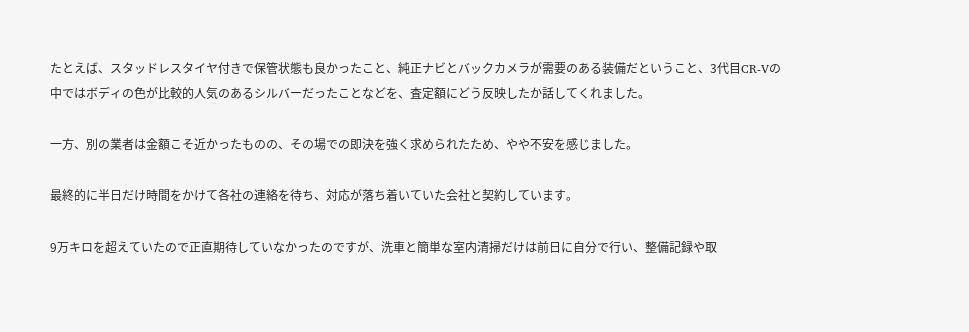たとえば、スタッドレスタイヤ付きで保管状態も良かったこと、純正ナビとバックカメラが需要のある装備だということ、3代目CR-Vの中ではボディの色が比較的人気のあるシルバーだったことなどを、査定額にどう反映したか話してくれました。

一方、別の業者は金額こそ近かったものの、その場での即決を強く求められたため、やや不安を感じました。

最終的に半日だけ時間をかけて各社の連絡を待ち、対応が落ち着いていた会社と契約しています。

9万キロを超えていたので正直期待していなかったのですが、洗車と簡単な室内清掃だけは前日に自分で行い、整備記録や取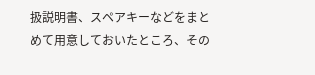扱説明書、スペアキーなどをまとめて用意しておいたところ、その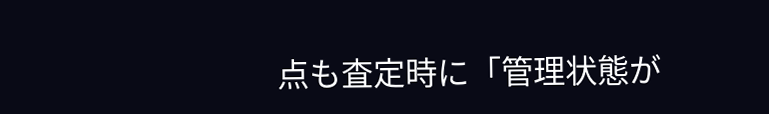点も査定時に「管理状態が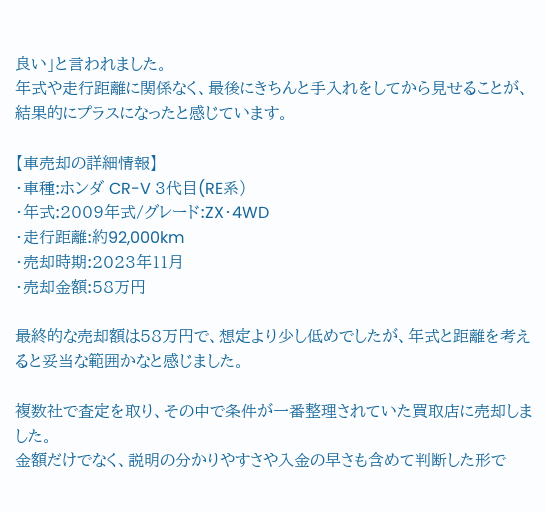良い」と言われました。
年式や走行距離に関係なく、最後にきちんと手入れをしてから見せることが、結果的にプラスになったと感じています。

【車売却の詳細情報】
・車種:ホンダ CR-V 3代目(RE系)
・年式:2009年式/グレード:ZX・4WD
・走行距離:約92,000km
・売却時期:2023年11月
・売却金額:58万円

最終的な売却額は58万円で、想定より少し低めでしたが、年式と距離を考えると妥当な範囲かなと感じました。

複数社で査定を取り、その中で条件が一番整理されていた買取店に売却しました。
金額だけでなく、説明の分かりやすさや入金の早さも含めて判断した形で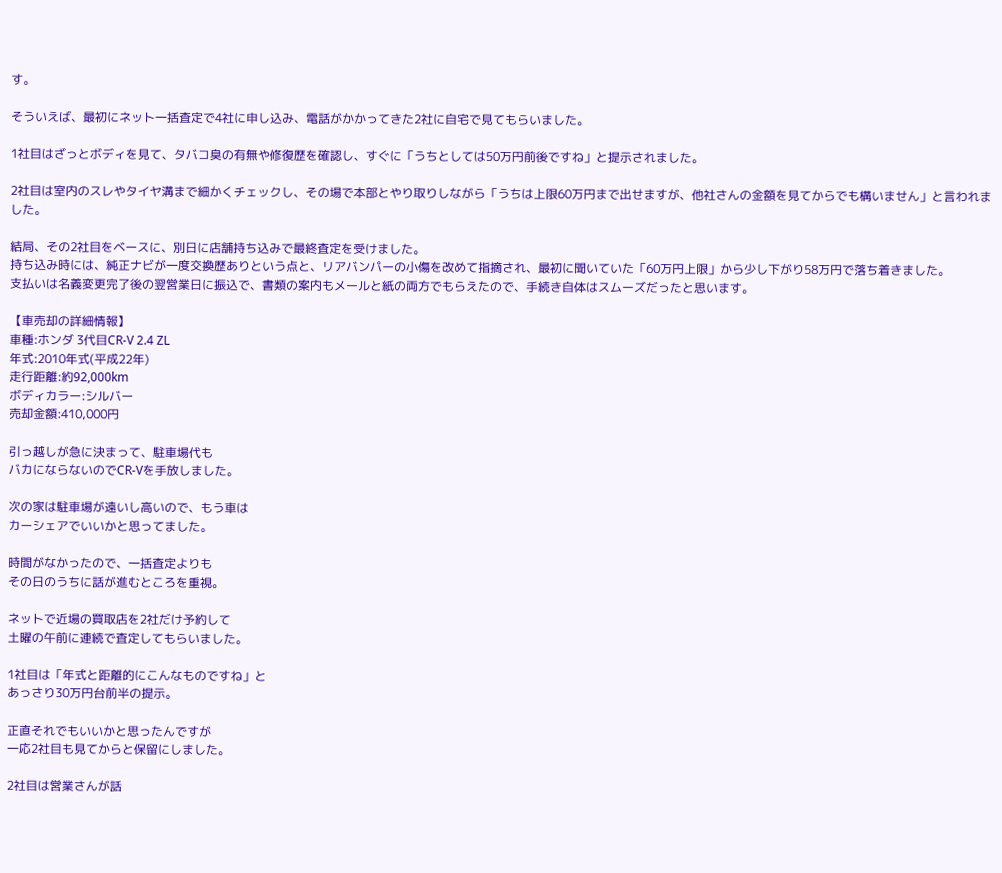す。

そういえば、最初にネット一括査定で4社に申し込み、電話がかかってきた2社に自宅で見てもらいました。

1社目はざっとボディを見て、タバコ臭の有無や修復歴を確認し、すぐに「うちとしては50万円前後ですね」と提示されました。

2社目は室内のスレやタイヤ溝まで細かくチェックし、その場で本部とやり取りしながら「うちは上限60万円まで出せますが、他社さんの金額を見てからでも構いません」と言われました。

結局、その2社目をベースに、別日に店舗持ち込みで最終査定を受けました。
持ち込み時には、純正ナビが一度交換歴ありという点と、リアバンパーの小傷を改めて指摘され、最初に聞いていた「60万円上限」から少し下がり58万円で落ち着きました。
支払いは名義変更完了後の翌営業日に振込で、書類の案内もメールと紙の両方でもらえたので、手続き自体はスムーズだったと思います。

【車売却の詳細情報】
車種:ホンダ 3代目CR-V 2.4 ZL
年式:2010年式(平成22年)
走行距離:約92,000km
ボディカラー:シルバー
売却金額:410,000円

引っ越しが急に決まって、駐車場代も
バカにならないのでCR-Vを手放しました。

次の家は駐車場が遠いし高いので、もう車は
カーシェアでいいかと思ってました。

時間がなかったので、一括査定よりも
その日のうちに話が進むところを重視。

ネットで近場の買取店を2社だけ予約して
土曜の午前に連続で査定してもらいました。

1社目は「年式と距離的にこんなものですね」と
あっさり30万円台前半の提示。

正直それでもいいかと思ったんですが
一応2社目も見てからと保留にしました。

2社目は営業さんが話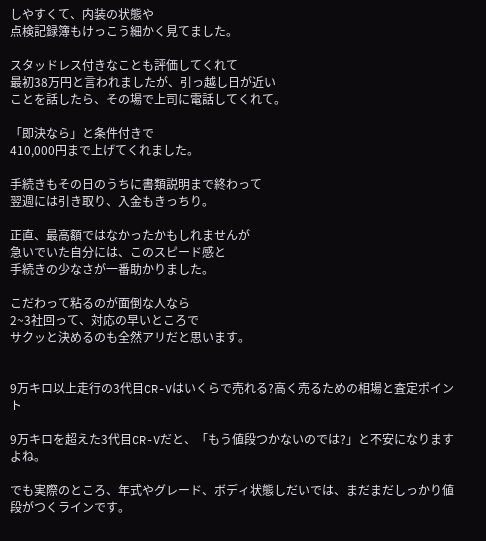しやすくて、内装の状態や
点検記録簿もけっこう細かく見てました。

スタッドレス付きなことも評価してくれて
最初38万円と言われましたが、引っ越し日が近い
ことを話したら、その場で上司に電話してくれて。

「即決なら」と条件付きで
410,000円まで上げてくれました。

手続きもその日のうちに書類説明まで終わって
翌週には引き取り、入金もきっちり。

正直、最高額ではなかったかもしれませんが
急いでいた自分には、このスピード感と
手続きの少なさが一番助かりました。

こだわって粘るのが面倒な人なら
2~3社回って、対応の早いところで
サクッと決めるのも全然アリだと思います。


9万キロ以上走行の3代目CR-Vはいくらで売れる?高く売るための相場と査定ポイント

9万キロを超えた3代目CR-Vだと、「もう値段つかないのでは?」と不安になりますよね。

でも実際のところ、年式やグレード、ボディ状態しだいでは、まだまだしっかり値段がつくラインです。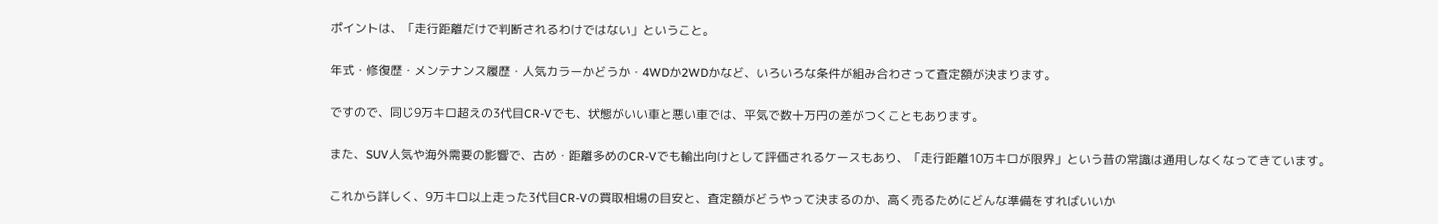ポイントは、「走行距離だけで判断されるわけではない」ということ。

年式・修復歴・メンテナンス履歴・人気カラーかどうか・4WDか2WDかなど、いろいろな条件が組み合わさって査定額が決まります。

ですので、同じ9万キロ超えの3代目CR-Vでも、状態がいい車と悪い車では、平気で数十万円の差がつくこともあります。

また、SUV人気や海外需要の影響で、古め・距離多めのCR-Vでも輸出向けとして評価されるケースもあり、「走行距離10万キロが限界」という昔の常識は通用しなくなってきています。

これから詳しく、9万キロ以上走った3代目CR-Vの買取相場の目安と、査定額がどうやって決まるのか、高く売るためにどんな準備をすればいいか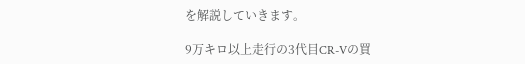を解説していきます。

9万キロ以上走行の3代目CR-Vの買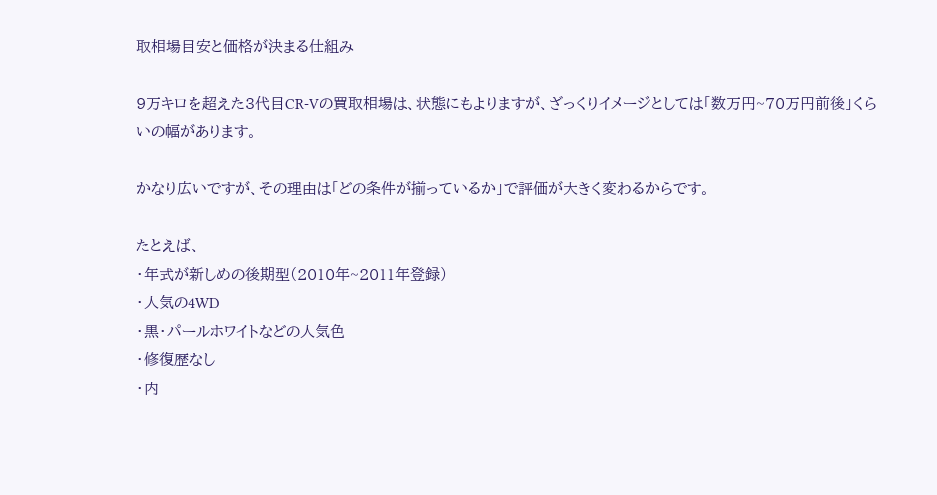取相場目安と価格が決まる仕組み

9万キロを超えた3代目CR-Vの買取相場は、状態にもよりますが、ざっくりイメージとしては「数万円~70万円前後」くらいの幅があります。

かなり広いですが、その理由は「どの条件が揃っているか」で評価が大きく変わるからです。

たとえば、
・年式が新しめの後期型(2010年~2011年登録)
・人気の4WD
・黒・パールホワイトなどの人気色
・修復歴なし
・内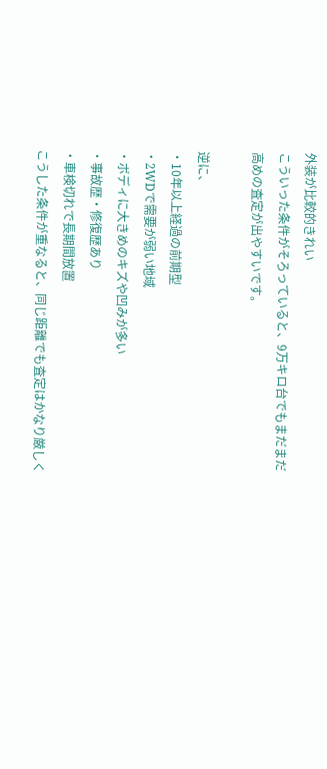外装が比較的きれい
こういった条件がそろっていると、9万キロ台でもまだまだ高めの査定が出やすいです。

逆に、
・10年以上経過の前期型
・2WDで需要が弱い地域
・ボディに大きめのキズや凹みが多い
・事故歴・修復歴あり
・車検切れで長期間放置
こうした条件が重なると、同じ距離でも査定はかなり厳しく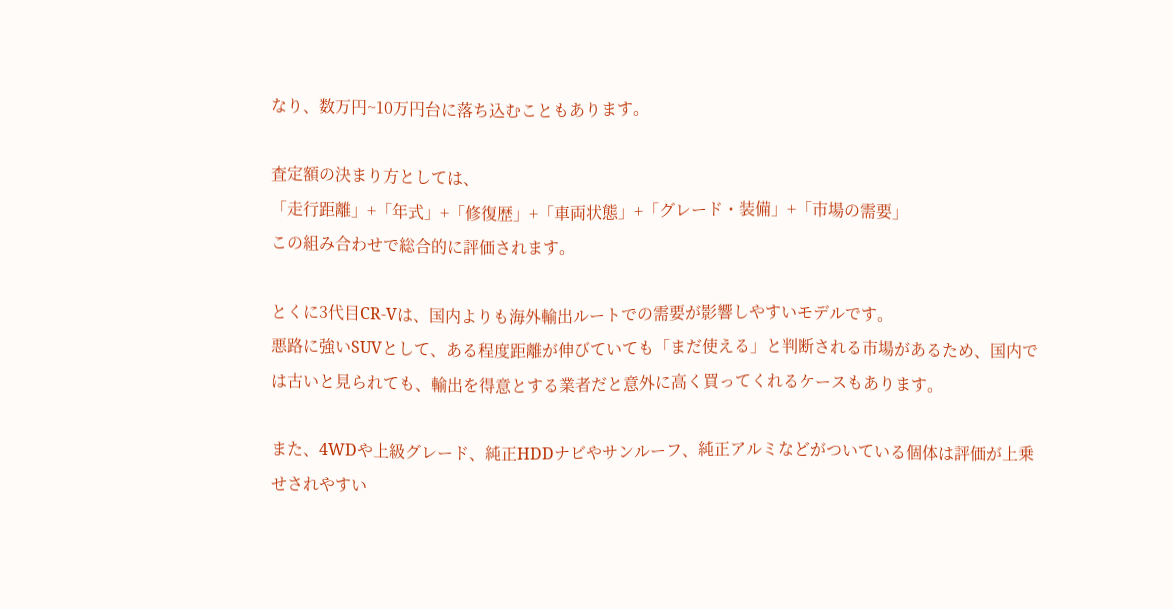なり、数万円~10万円台に落ち込むこともあります。

査定額の決まり方としては、
「走行距離」+「年式」+「修復歴」+「車両状態」+「グレード・装備」+「市場の需要」
この組み合わせで総合的に評価されます。

とくに3代目CR-Vは、国内よりも海外輸出ルートでの需要が影響しやすいモデルです。
悪路に強いSUVとして、ある程度距離が伸びていても「まだ使える」と判断される市場があるため、国内では古いと見られても、輸出を得意とする業者だと意外に高く買ってくれるケースもあります。

また、4WDや上級グレード、純正HDDナビやサンルーフ、純正アルミなどがついている個体は評価が上乗せされやすい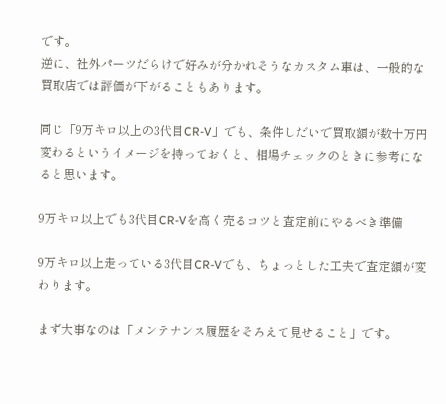です。
逆に、社外パーツだらけで好みが分かれそうなカスタム車は、一般的な買取店では評価が下がることもあります。

同じ「9万キロ以上の3代目CR-V」でも、条件しだいで買取額が数十万円変わるというイメージを持っておくと、相場チェックのときに参考になると思います。

9万キロ以上でも3代目CR-Vを高く売るコツと査定前にやるべき準備

9万キロ以上走っている3代目CR-Vでも、ちょっとした工夫で査定額が変わります。

まず大事なのは「メンテナンス履歴をそろえて見せること」です。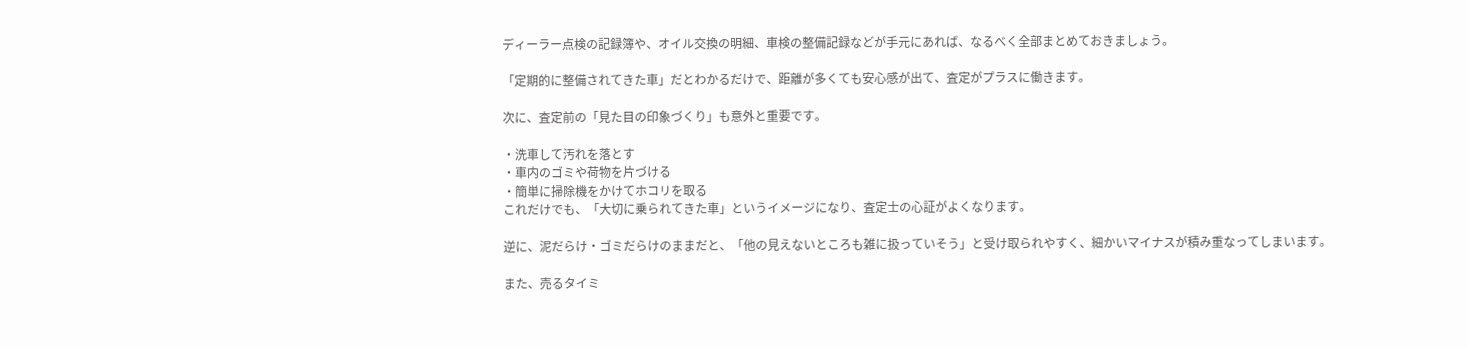ディーラー点検の記録簿や、オイル交換の明細、車検の整備記録などが手元にあれば、なるべく全部まとめておきましょう。

「定期的に整備されてきた車」だとわかるだけで、距離が多くても安心感が出て、査定がプラスに働きます。

次に、査定前の「見た目の印象づくり」も意外と重要です。

・洗車して汚れを落とす
・車内のゴミや荷物を片づける
・簡単に掃除機をかけてホコリを取る
これだけでも、「大切に乗られてきた車」というイメージになり、査定士の心証がよくなります。

逆に、泥だらけ・ゴミだらけのままだと、「他の見えないところも雑に扱っていそう」と受け取られやすく、細かいマイナスが積み重なってしまいます。

また、売るタイミ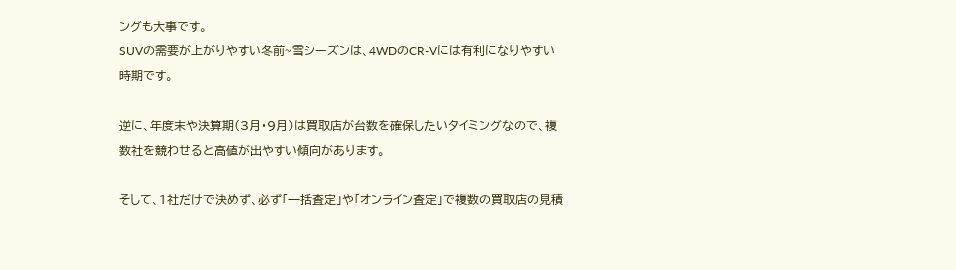ングも大事です。
SUVの需要が上がりやすい冬前~雪シーズンは、4WDのCR-Vには有利になりやすい時期です。

逆に、年度末や決算期(3月・9月)は買取店が台数を確保したいタイミングなので、複数社を競わせると高値が出やすい傾向があります。

そして、1社だけで決めず、必ず「一括査定」や「オンライン査定」で複数の買取店の見積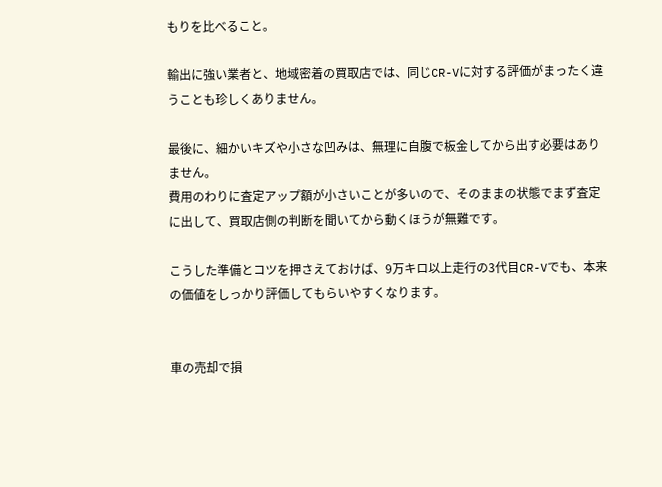もりを比べること。

輸出に強い業者と、地域密着の買取店では、同じCR-Vに対する評価がまったく違うことも珍しくありません。

最後に、細かいキズや小さな凹みは、無理に自腹で板金してから出す必要はありません。
費用のわりに査定アップ額が小さいことが多いので、そのままの状態でまず査定に出して、買取店側の判断を聞いてから動くほうが無難です。

こうした準備とコツを押さえておけば、9万キロ以上走行の3代目CR-Vでも、本来の価値をしっかり評価してもらいやすくなります。


車の売却で損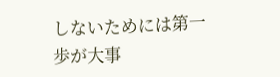しないためには第一歩が大事